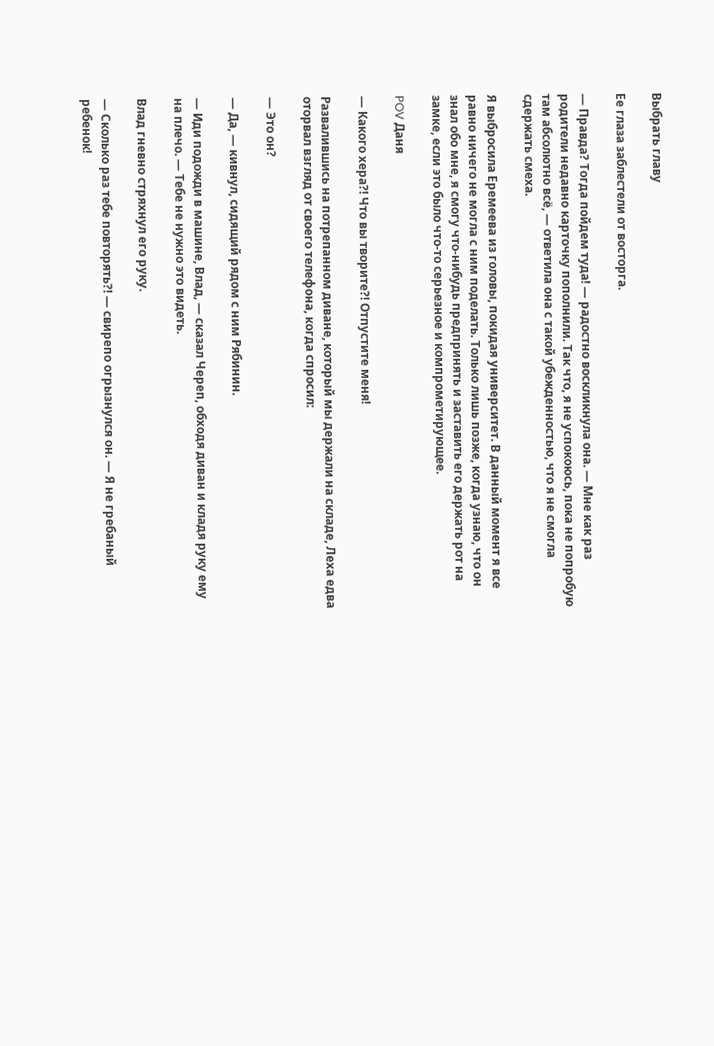Выбрать главу

Ее глаза заблестели от восторга.

— Правда? Тогда пойдем туда! — радостно воскликнула она. — Мне как раз родители недавно карточку пополнили. Так что, я не успокоюсь, пока не попробую там абсолютно всё, — ответила она с такой убежденностью, что я не смогла сдержать смеха.

Я выбросила Еремеева из головы, покидая университет. В данный момент я все равно ничего не могла с ним поделать. Только лишь позже, когда узнаю, что он знал обо мне, я смогу что-нибудь предпринять и заставить его держать рот на замке, если это было что-то серьезное и компрометирующее.

POV Даня

— Какого хера?! Что вы творите?! Отпустите меня!

Развалившись на потрепанном диване, который мы держали на складе, Леха едва оторвал взгляд от своего телефона, когда спросил:

— Это он?

— Да, — кивнул, сидящий рядом с ним Рябинин.

— Иди подожди в машине, Влад, — сказал Череп, обходя диван и кладя руку ему на плечо. — Тебе не нужно это видеть.

Влад гневно стряхнул его руку.

— Сколько раз тебе повторять?! — свирепо огрызнулся он. — Я не гребаный ребенок!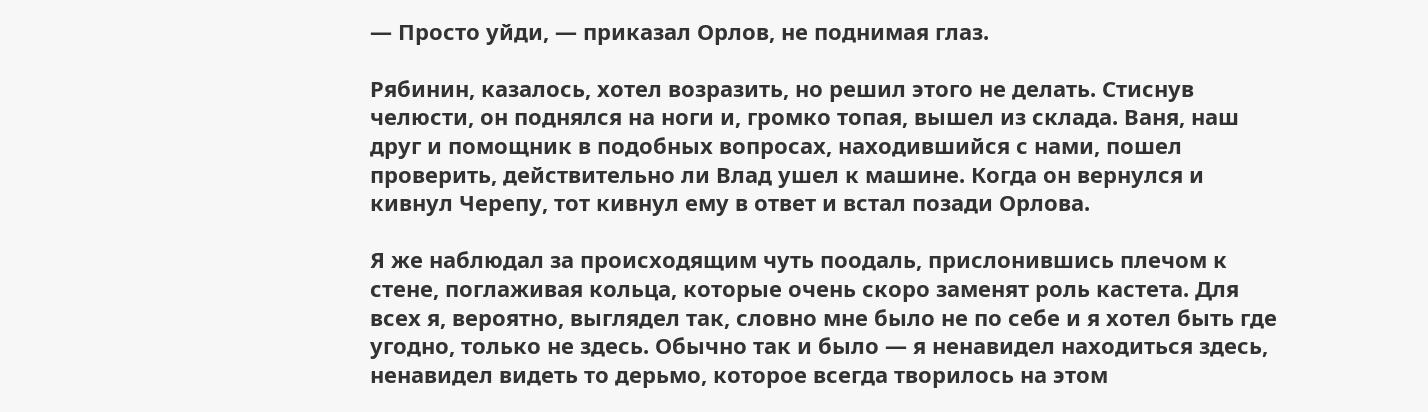— Просто уйди, — приказал Орлов, не поднимая глаз.

Рябинин, казалось, хотел возразить, но решил этого не делать. Стиснув челюсти, он поднялся на ноги и, громко топая, вышел из склада. Ваня, наш друг и помощник в подобных вопросах, находившийся с нами, пошел проверить, действительно ли Влад ушел к машине. Когда он вернулся и кивнул Черепу, тот кивнул ему в ответ и встал позади Орлова.

Я же наблюдал за происходящим чуть поодаль, прислонившись плечом к стене, поглаживая кольца, которые очень скоро заменят роль кастета. Для всех я, вероятно, выглядел так, словно мне было не по себе и я хотел быть где угодно, только не здесь. Обычно так и было — я ненавидел находиться здесь, ненавидел видеть то дерьмо, которое всегда творилось на этом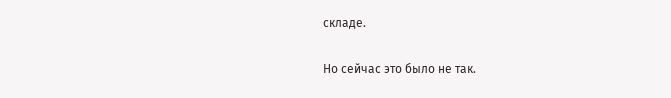складе.

Но сейчас это было не так.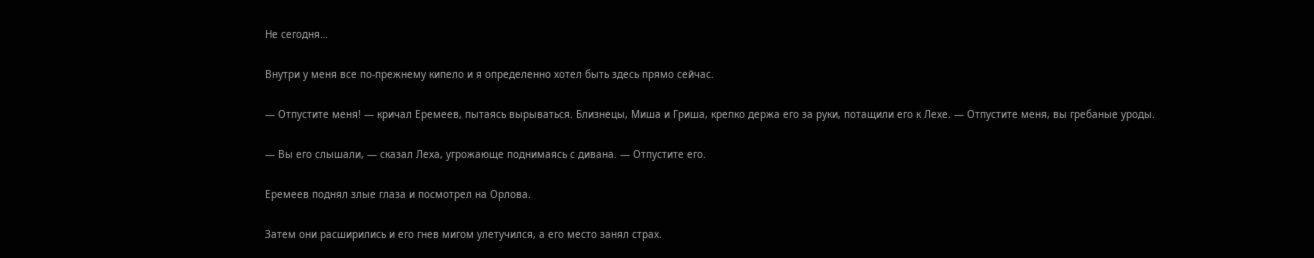Не сегодня…

Внутри у меня все по-прежнему кипело и я определенно хотел быть здесь прямо сейчас.

— Отпустите меня! — кричал Еремеев, пытаясь вырываться. Близнецы, Миша и Гриша, крепко держа его за руки, потащили его к Лехе. — Отпустите меня, вы гребаные уроды.

— Вы его слышали, — сказал Леха, угрожающе поднимаясь с дивана. — Отпустите его.

Еремеев поднял злые глаза и посмотрел на Орлова.

Затем они расширились и его гнев мигом улетучился, а его место занял страх.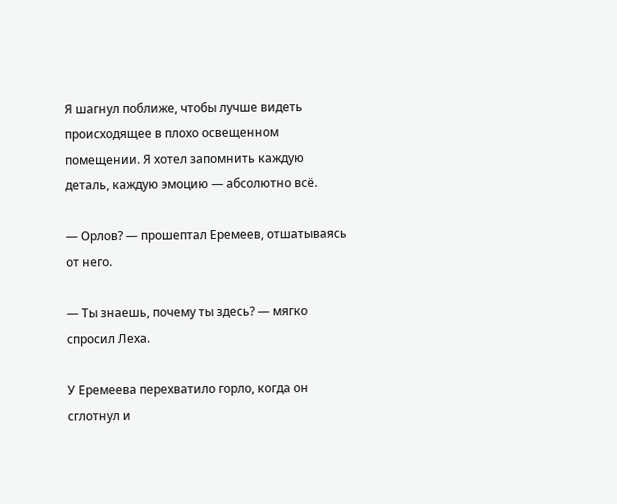Я шагнул поближе, чтобы лучше видеть происходящее в плохо освещенном помещении. Я хотел запомнить каждую деталь, каждую эмоцию — абсолютно всё.

— Орлов? — прошептал Еремеев, отшатываясь от него.

— Ты знаешь, почему ты здесь? — мягко спросил Леха.

У Еремеева перехватило горло, когда он сглотнул и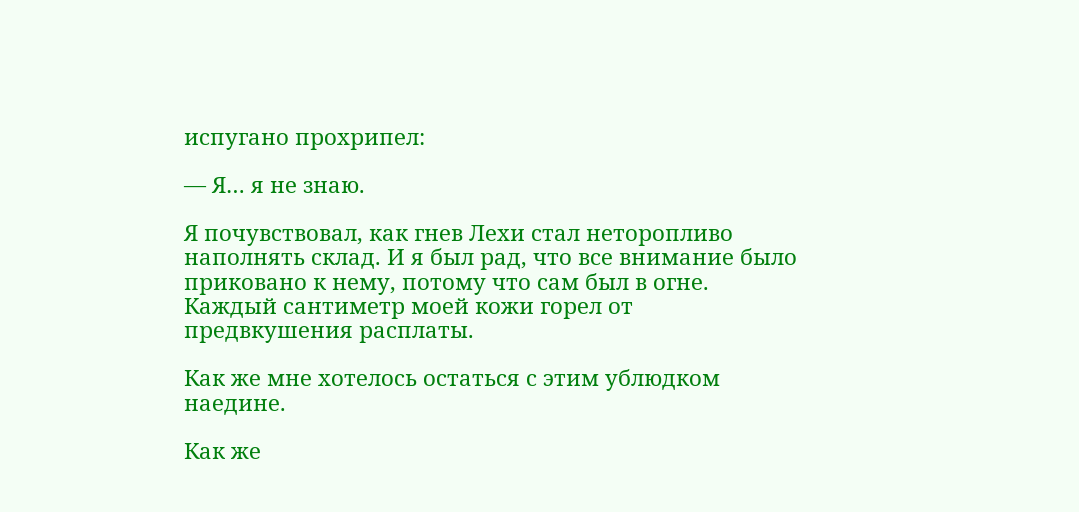испугано прохрипел:

— Я… я не знаю.

Я почувствовал, как гнев Лехи стал неторопливо наполнять склад. И я был рад, что все внимание было приковано к нему, потому что сам был в огне. Каждый сантиметр моей кожи горел от предвкушения расплаты.

Как же мне хотелось остаться с этим ублюдком наедине.

Как же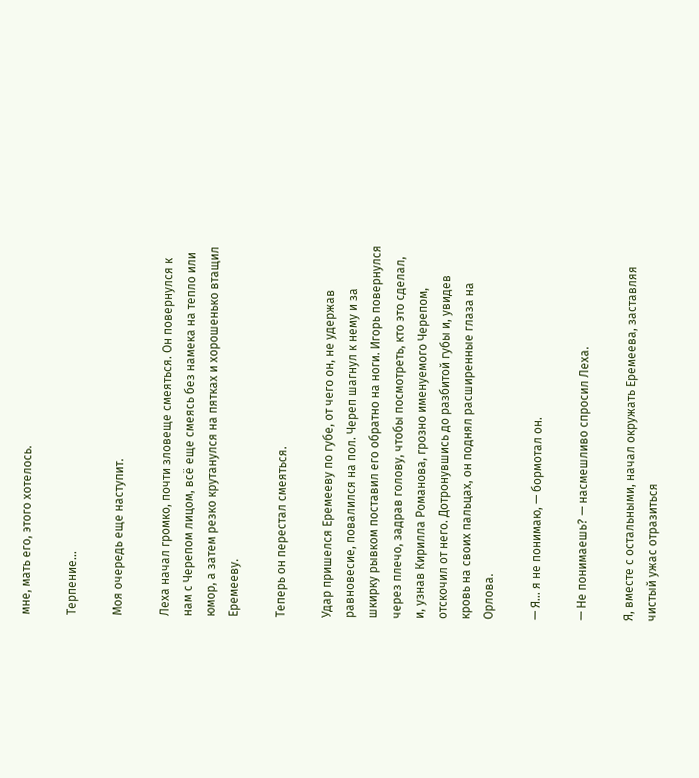мне, мать его, этого хотелось.

Терпение…

Моя очередь еще наступит.

Леха начал громко, почти зловеще смеяться. Он повернулся к нам с Черепом лицом, всё еще смеясь без намека на тепло или юмор, а затем резко крутанулся на пятках и хорошенько втащил Еремееву.

Теперь он перестал смеяться.

Удар пришелся Еремееву по губе, от чего он, не удержав равновесие, повалился на пол. Череп шагнул к нему и за шкирку рывком поставил его обратно на ноги. Игорь повернулся через плечо, задрав голову, чтобы посмотреть, кто это сделал, и, узнав Кирилла Романова, грозно именуемого Черепом, отскочил от него. Дотронувшись до разбитой губы и, увидев кровь на своих пальцах, он поднял расширенные глаза на Орлова.

— Я… я не понимаю, — бормотал он.

— Не понимаешь? — насмешливо спросил Леха.

Я, вместе с остальными, начал окружать Еремеева, заставляя чистый ужас отразиться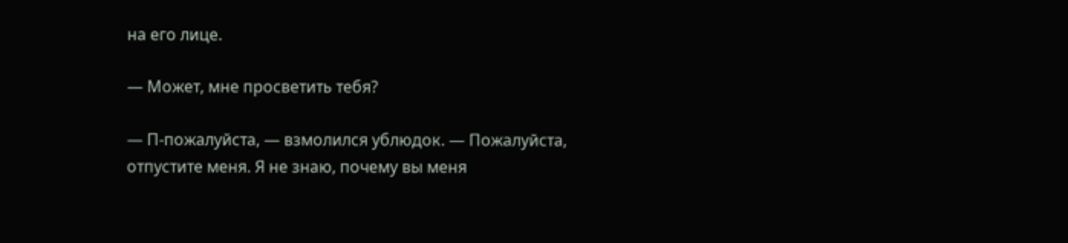на его лице.

— Может, мне просветить тебя?

— П-пожалуйста, — взмолился ублюдок. — Пожалуйста, отпустите меня. Я не знаю, почему вы меня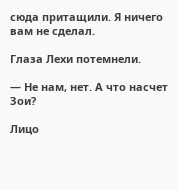сюда притащили. Я ничего вам не сделал.

Глаза Лехи потемнели.

— Не нам, нет. А что насчет Зои?

Лицо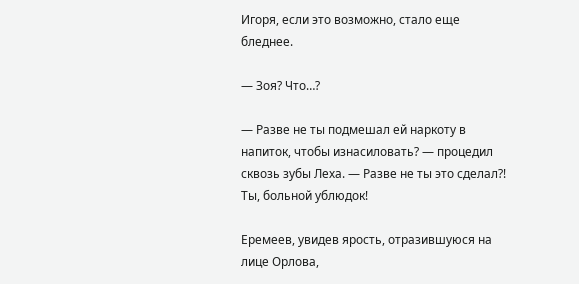Игоря, если это возможно, стало еще бледнее.

— Зоя? Что…?

— Разве не ты подмешал ей наркоту в напиток, чтобы изнасиловать? — процедил сквозь зубы Леха. — Разве не ты это сделал?! Ты, больной ублюдок!

Еремеев, увидев ярость, отразившуюся на лице Орлова,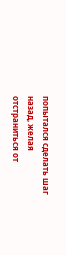попытался сделать шаг назад, желая отстраниться от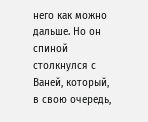него как можно дальше. Но он спиной столкнулся с Ваней, который, в свою очередь,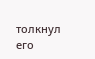толкнул его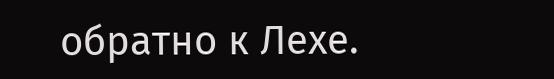обратно к Лехе.